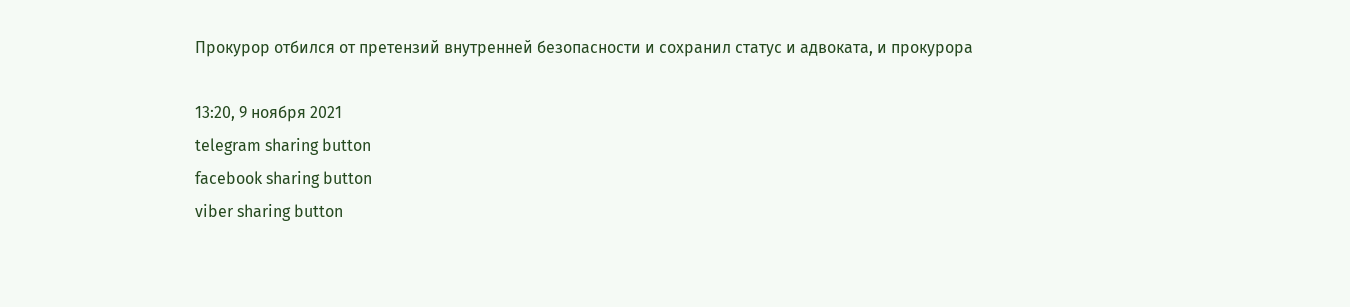Прокурор отбился от претензий внутренней безопасности и сохранил статус и адвоката, и прокурора

13:20, 9 ноября 2021
telegram sharing button
facebook sharing button
viber sharing button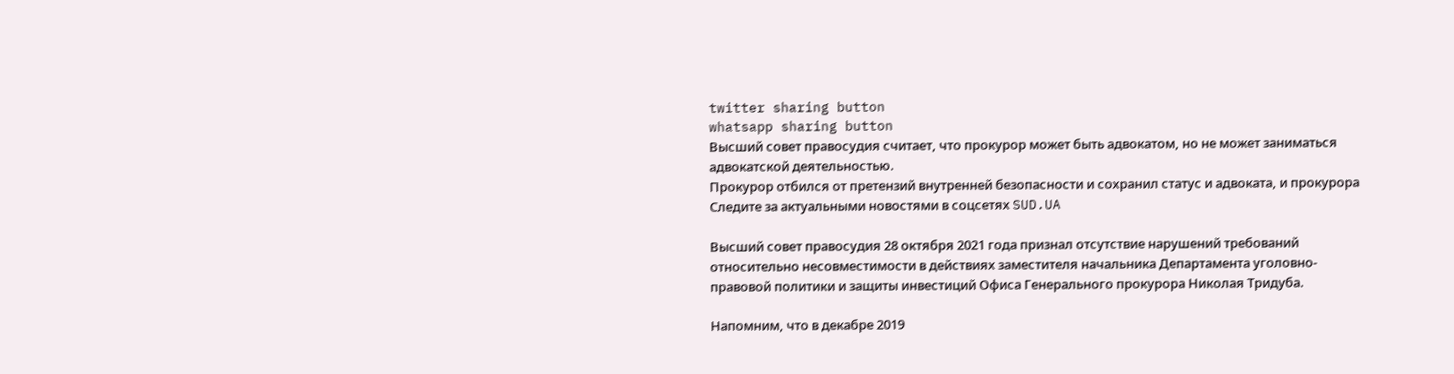twitter sharing button
whatsapp sharing button
Высший совет правосудия считает, что прокурор может быть адвокатом, но не может заниматься адвокатской деятельностью.
Прокурор отбился от претензий внутренней безопасности и сохранил статус и адвоката, и прокурора
Следите за актуальными новостями в соцсетях SUD.UA

Высший совет правосудия 28 октября 2021 года признал отсутствие нарушений требований относительно несовместимости в действиях заместителя начальника Департамента уголовно-правовой политики и защиты инвестиций Офиса Генерального прокурора Николая Тридуба.

Напомним, что в декабре 2019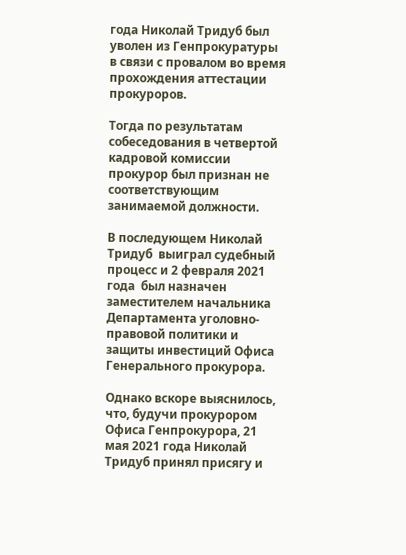года Николай Тридуб был уволен из Генпрокуратуры в связи с провалом во время прохождения аттестации прокуроров.

Тогда по результатам собеседования в четвертой кадровой комиссии прокурор был признан не соответствующим занимаемой должности.

В последующем Николай Тридуб  выиграл судебный процесс и 2 февраля 2021 года  был назначен заместителем начальника Департамента уголовно-правовой политики и защиты инвестиций Офиса Генерального прокурора.

Однако вскоре выяснилось, что, будучи прокурором Офиса Генпрокурора, 21 мая 2021 года Николай Тридуб принял присягу и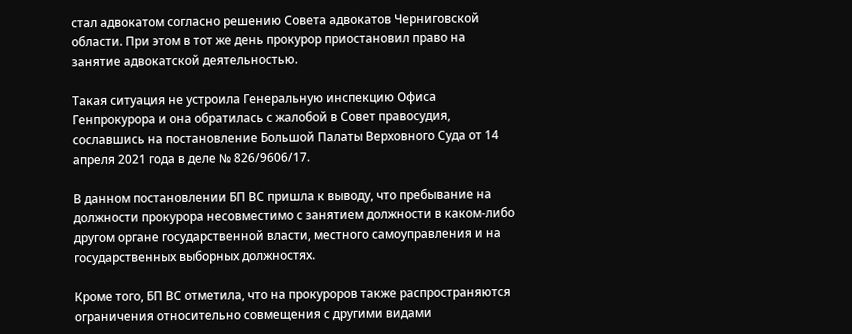стал адвокатом согласно решению Совета адвокатов Черниговской области. При этом в тот же день прокурор приостановил право на занятие адвокатской деятельностью.

Такая ситуация не устроила Генеральную инспекцию Офиса Генпрокурора и она обратилась с жалобой в Совет правосудия, сославшись на постановление Большой Палаты Верховного Суда от 14 апреля 2021 года в деле № 826/9606/17.

В данном постановлении БП ВС пришла к выводу, что пребывание на должности прокурора несовместимо с занятием должности в каком-либо другом органе государственной власти, местного самоуправления и на государственных выборных должностях.

Кроме того, БП ВС отметила, что на прокуроров также распространяются ограничения относительно совмещения с другими видами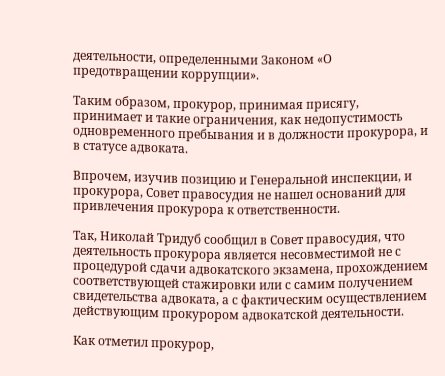деятельности, определенными Законом «О предотвращении коррупции».

Таким образом, прокурор, принимая присягу, принимает и такие ограничения, как недопустимость одновременного пребывания и в должности прокурора, и в статусе адвоката.

Впрочем, изучив позицию и Генеральной инспекции, и прокурора, Совет правосудия не нашел оснований для привлечения прокурора к ответственности.

Так, Николай Тридуб сообщил в Совет правосудия, что деятельность прокурора является несовместимой не с процедурой сдачи адвокатского экзамена, прохождением соответствующей стажировки или с самим получением свидетельства адвоката, а с фактическим осуществлением действующим прокурором адвокатской деятельности.

Как отметил прокурор,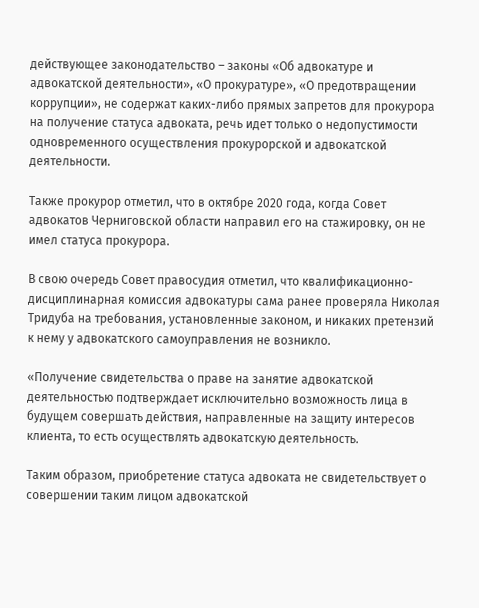действующее законодательство – законы «Об адвокатуре и адвокатской деятельности», «О прокуратуре», «О предотвращении коррупции», не содержат каких-либо прямых запретов для прокурора на получение статуса адвоката, речь идет только о недопустимости одновременного осуществления прокурорской и адвокатской деятельности.

Также прокурор отметил, что в октябре 2020 года, когда Совет адвокатов Черниговской области направил его на стажировку, он не имел статуса прокурора.

В свою очередь Совет правосудия отметил, что квалификационно-дисциплинарная комиссия адвокатуры сама ранее проверяла Николая Тридуба на требования, установленные законом, и никаких претензий к нему у адвокатского самоуправления не возникло.

«Получение свидетельства о праве на занятие адвокатской деятельностью подтверждает исключительно возможность лица в будущем совершать действия, направленные на защиту интересов клиента, то есть осуществлять адвокатскую деятельность.

Таким образом, приобретение статуса адвоката не свидетельствует о совершении таким лицом адвокатской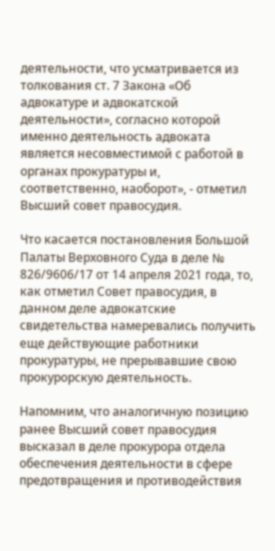деятельности, что усматривается из толкования ст. 7 Закона «Об адвокатуре и адвокатской деятельности», согласно которой именно деятельность адвоката является несовместимой с работой в органах прокуратуры и, соответственно, наоборот», - отметил Высший совет правосудия.

Что касается постановления Большой Палаты Верховного Суда в деле № 826/9606/17 от 14 апреля 2021 года, то, как отметил Совет правосудия, в данном деле адвокатские свидетельства намеревались получить еще действующие работники прокуратуры, не прерывавшие свою прокурорскую деятельность.

Напомним, что аналогичную позицию ранее Высший совет правосудия высказал в деле прокурора отдела обеспечения деятельности в сфере предотвращения и противодействия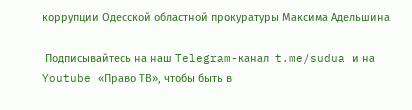коррупции Одесской областной прокуратуры Максима Адельшина

 Подписывайтесь на наш Telegram-канал  t.me/sudua и на Youtube «Право ТВ», чтобы быть в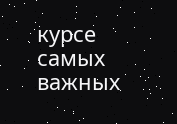курсе самых важных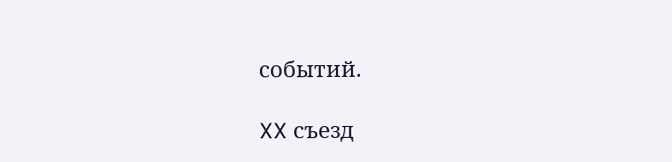событий.

XX съезд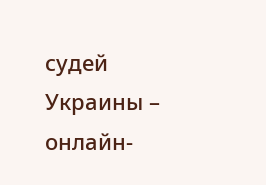судей Украины – онлайн-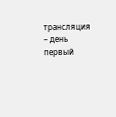трансляция – день первый